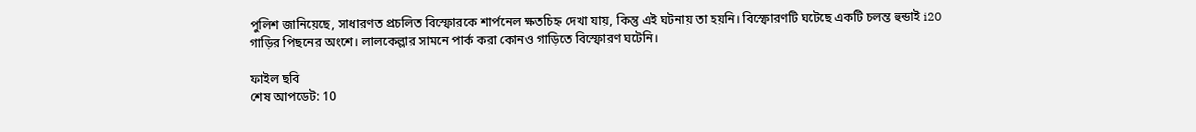পুলিশ জানিয়েছে, সাধারণত প্রচলিত বিস্ফোরকে শার্পনেল ক্ষতচিহ্ন দেখা যায়, কিন্তু এই ঘটনায় তা হয়নি। বিস্ফোরণটি ঘটেছে একটি চলন্ত হুন্ডাই i20 গাড়ির পিছনের অংশে। লালকেল্লার সামনে পার্ক করা কোনও গাড়িতে বিস্ফোরণ ঘটেনি।

ফাইল ছবি
শেষ আপডেট: 10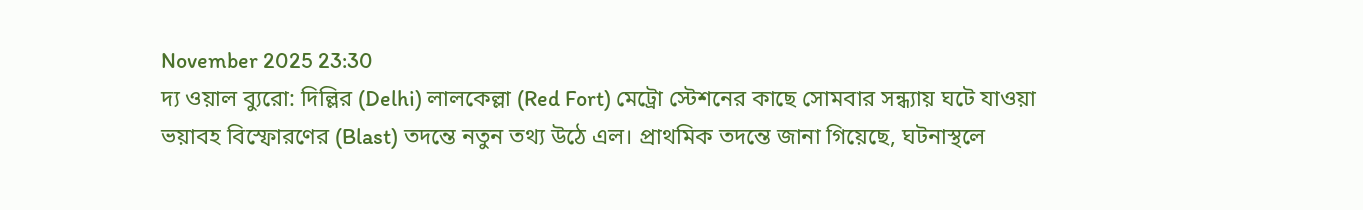November 2025 23:30
দ্য ওয়াল ব্যুরো: দিল্লির (Delhi) লালকেল্লা (Red Fort) মেট্রো স্টেশনের কাছে সোমবার সন্ধ্যায় ঘটে যাওয়া ভয়াবহ বিস্ফোরণের (Blast) তদন্তে নতুন তথ্য উঠে এল। প্রাথমিক তদন্তে জানা গিয়েছে, ঘটনাস্থলে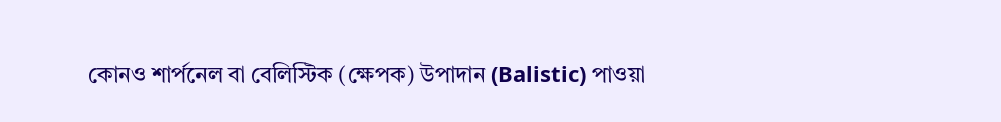কোনও শার্পনেল বা বেলিস্টিক (ক্ষেপক) উপাদান (Balistic) পাওয়া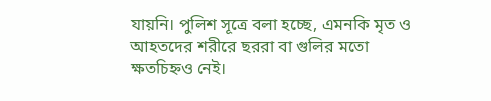যায়নি। পুলিশ সূত্রে বলা হচ্ছে, এমনকি মৃত ও আহতদের শরীরে ছররা বা গুলির মতো ক্ষতচিহ্নও নেই।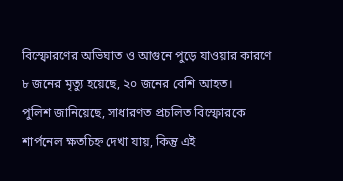বিস্ফোরণের অভিঘাত ও আগুনে পুড়ে যাওয়ার কারণে ৮ জনের মৃত্যু হয়েছে, ২০ জনের বেশি আহত।
পুলিশ জানিয়েছে, সাধারণত প্রচলিত বিস্ফোরকে শার্পনেল ক্ষতচিহ্ন দেখা যায়, কিন্তু এই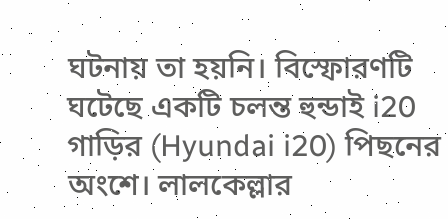ঘটনায় তা হয়নি। বিস্ফোরণটি ঘটেছে একটি চলন্ত হুন্ডাই i20 গাড়ির (Hyundai i20) পিছনের অংশে। লালকেল্লার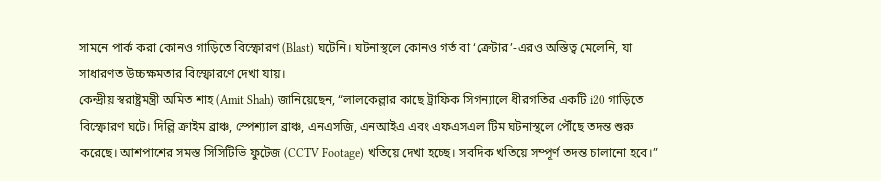সামনে পার্ক করা কোনও গাড়িতে বিস্ফোরণ (Blast) ঘটেনি। ঘটনাস্থলে কোনও গর্ত বা ‘ক্রেটার’-এরও অস্তিত্ব মেলেনি, যা সাধারণত উচ্চক্ষমতার বিস্ফোরণে দেখা যায়।
কেন্দ্রীয় স্বরাষ্ট্রমন্ত্রী অমিত শাহ (Amit Shah) জানিয়েছেন, “লালকেল্লার কাছে ট্রাফিক সিগন্যালে ধীরগতির একটি i20 গাড়িতে বিস্ফোরণ ঘটে। দিল্লি ক্রাইম ব্রাঞ্চ, স্পেশ্যাল ব্রাঞ্চ, এনএসজি, এনআইএ এবং এফএসএল টিম ঘটনাস্থলে পৌঁছে তদন্ত শুরু করেছে। আশপাশের সমস্ত সিসিটিভি ফুটেজ (CCTV Footage) খতিয়ে দেখা হচ্ছে। সবদিক খতিয়ে সম্পূর্ণ তদন্ত চালানো হবে।”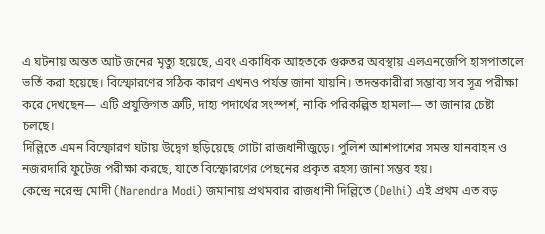এ ঘটনায় অন্তত আট জনের মৃত্যু হয়েছে, এবং একাধিক আহতকে গুরুতর অবস্থায় এলএনজেপি হাসপাতালে ভর্তি করা হয়েছে। বিস্ফোরণের সঠিক কারণ এখনও পর্যন্ত জানা যায়নি। তদন্তকারীরা সম্ভাব্য সব সূত্র পরীক্ষা করে দেখছেন— এটি প্রযুক্তিগত ত্রুটি, দাহ্য পদার্থের সংস্পর্শ, নাকি পরিকল্পিত হামলা— তা জানার চেষ্টা চলছে।
দিল্লিতে এমন বিস্ফোরণ ঘটায় উদ্বেগ ছড়িয়েছে গোটা রাজধানীজুড়ে। পুলিশ আশপাশের সমস্ত যানবাহন ও নজরদারি ফুটেজ পরীক্ষা করছে, যাতে বিস্ফোরণের পেছনের প্রকৃত রহস্য জানা সম্ভব হয়।
কেন্দ্রে নরেন্দ্র মোদী (Narendra Modi) জমানায় প্রথমবার রাজধানী দিল্লিতে (Delhi) এই প্রথম এত বড়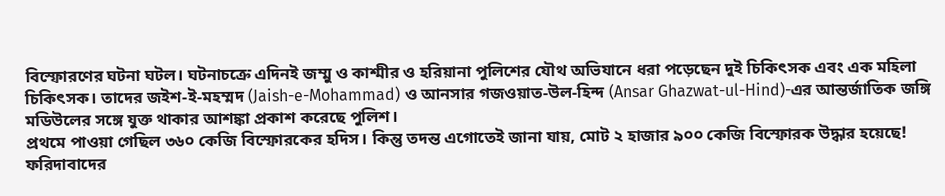বিস্ফোরণের ঘটনা ঘটল। ঘটনাচক্রে এদিনই জম্মু ও কাশ্মীর ও হরিয়ানা পুলিশের যৌথ অভিযানে ধরা পড়েছেন দুই চিকিৎসক এবং এক মহিলা চিকিৎসক। তাদের জইশ-ই-মহম্মদ (Jaish-e-Mohammad) ও আনসার গজওয়াত-উল-হিন্দ (Ansar Ghazwat-ul-Hind)-এর আন্তর্জাতিক জঙ্গি মডিউলের সঙ্গে যুক্ত থাকার আশঙ্কা প্রকাশ করেছে পুলিশ।
প্রথমে পাওয়া গেছিল ৩৬০ কেজি বিস্ফোরকের হদিস। কিন্তু তদন্ত এগোতেই জানা যায়, মোট ২ হাজার ৯০০ কেজি বিস্ফোরক উদ্ধার হয়েছে! ফরিদাবাদের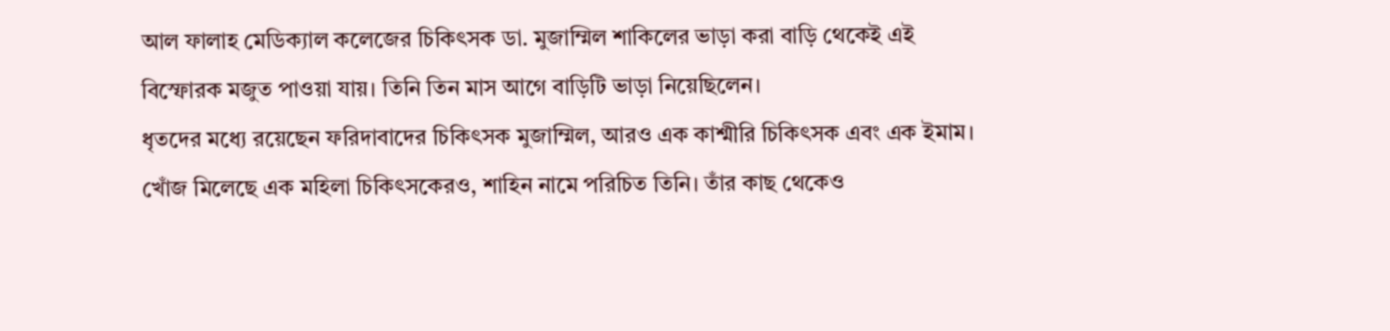আল ফালাহ মেডিক্যাল কলেজের চিকিৎসক ডা. মুজাম্মিল শাকিলের ভাড়া করা বাড়ি থেকেই এই বিস্ফোরক মজুত পাওয়া যায়। তিনি তিন মাস আগে বাড়িটি ভাড়া নিয়েছিলেন।
ধৃতদের মধ্যে রয়েছেন ফরিদাবাদের চিকিৎসক মুজাম্মিল, আরও এক কাশ্মীরি চিকিৎসক এবং এক ইমাম। খোঁজ মিলেছে এক মহিলা চিকিৎসকেরও, শাহিন নামে পরিচিত তিনি। তাঁর কাছ থেকেও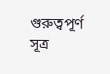গুরুত্বপূর্ণ সূত্র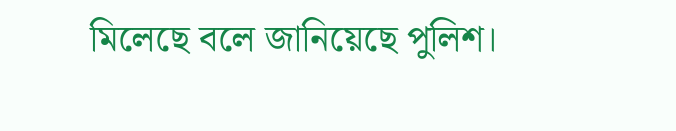মিলেছে বলে জানিয়েছে পুলিশ।